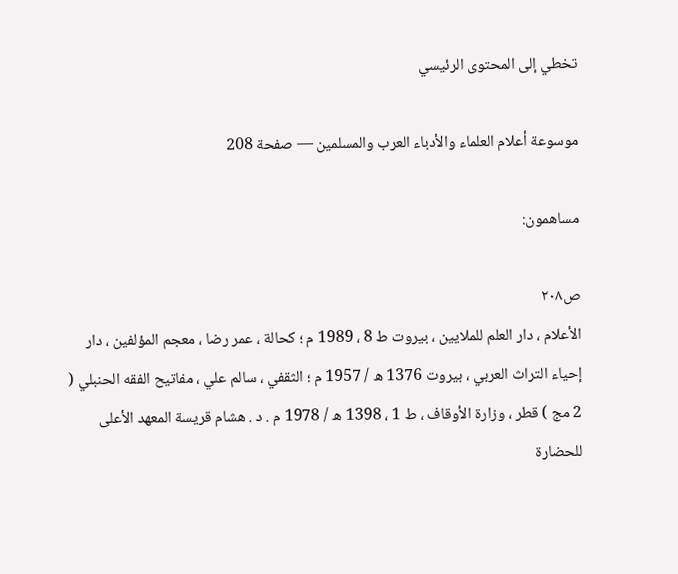تخطي إلى المحتوى الرئيسي

موسوعة أعلام العلماء والأدباء العرب والمسلمين — صفحة 208

مساهمون:

ص٢٠٨
الأعلام ، دار العلم للملايين ، بيروت ط 8 ، 1989 م ؛ كحالة ، عمر رضا ، معجم المؤلفين ، دار إحياء التراث العربي ، بيروت 1376 ه / 1957 م ؛ الثقفي ، سالم علي ، مفاتيح الفقه الحنبلي ( 2 مج ) قطر ، وزارة الأوقاف ، ط 1 ، 1398 ه / 1978 م . د . هشام قريسة المعهد الأعلى للحضارة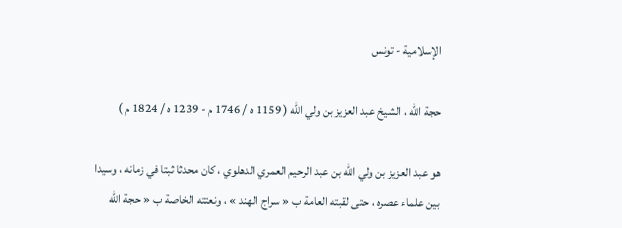الإسلامية - تونس

حجة الله ، الشيخ عبد العزيز بن ولي الله ( 1159 ه / 1746 م - 1239 ه / 1824 م )

هو عبد العزيز بن ولي الله بن عبد الرحيم العمري الدهلوي ، كان محدثا ثبتا في زمانه ، وسيدا بين علماء عصره ، حتى لقبته العامة ب « سراج الهند » ، ونعتته الخاصة ب « حجة الله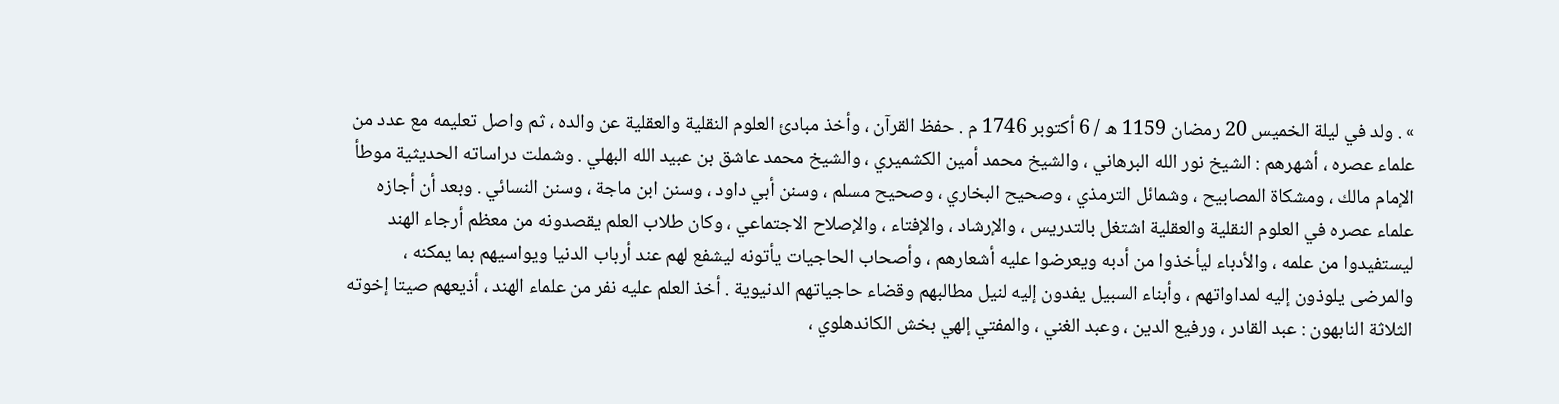» . ولد في ليلة الخميس 20 رمضان 1159 ه / 6 أكتوبر 1746 م . حفظ القرآن ، وأخذ مبادئ العلوم النقلية والعقلية عن والده ، ثم واصل تعليمه مع عدد من علماء عصره ، أشهرهم : الشيخ نور الله البرهاني ، والشيخ محمد أمين الكشميري ، والشيخ محمد عاشق بن عبيد الله البهلي . وشملت دراساته الحديثية موطأ الإمام مالك ، ومشكاة المصابيح ، وشمائل الترمذي ، وصحيح البخاري ، وصحيح مسلم ، وسنن أبي داود ، وسنن ابن ماجة ، وسنن النسائي . وبعد أن أجازه علماء عصره في العلوم النقلية والعقلية اشتغل بالتدريس ، والإرشاد ، والإفتاء ، والإصلاح الاجتماعي ، وكان طلاب العلم يقصدونه من معظم أرجاء الهند ليستفيدوا من علمه ، والأدباء ليأخذوا من أدبه ويعرضوا عليه أشعارهم ، وأصحاب الحاجيات يأتونه ليشفع لهم عند أرباب الدنيا ويواسيهم بما يمكنه ، والمرضى يلوذون إليه لمداواتهم ، وأبناء السبيل يفدون إليه لنيل مطالبهم وقضاء حاجياتهم الدنيوية . أخذ العلم عليه نفر من علماء الهند ، أذيعهم صيتا إخوته الثلاثة النابهون : عبد القادر ، ورفيع الدين ، وعبد الغني ، والمفتي إلهي بخش الكاندهلوي ،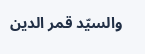والسيّد قمر الدين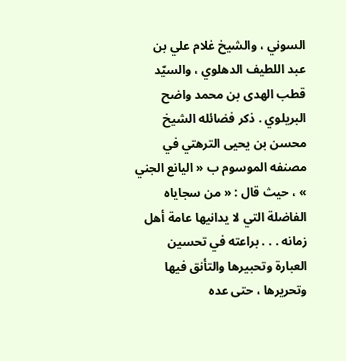السوني ، والشيخ غلام علي بن عبد اللطيف الدهلوي ، والسيّد قطب الهدى بن محمد واضح البريلوي . ذكر فضائله الشيخ محسن بن يحيى الترهتي في مصنفه الموسوم ب « اليانع الجني » ، حيث قال : « من سجاياه الفاضلة التي لا يدانيها عامة أهل زمانه . . . براعته في تحسين العبارة وتحبيرها والتأنق فيها وتحريرها ، حتى عده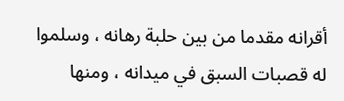أقرانه مقدما من بين حلبة رهانه ، وسلموا له قصبات السبق في ميدانه ، ومنها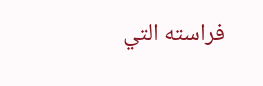فراسته التي